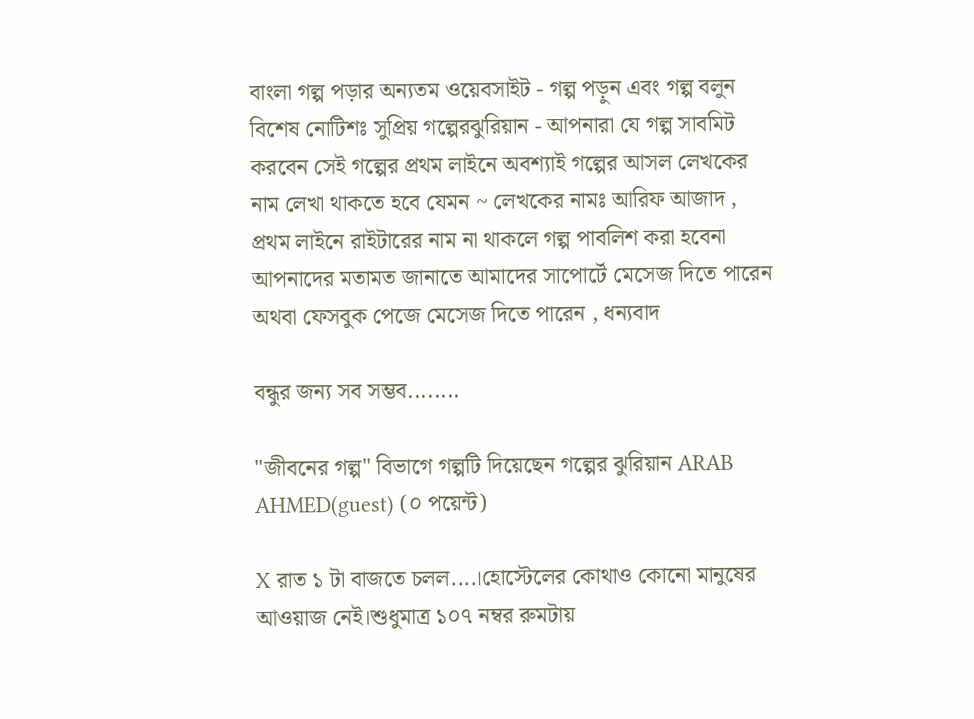বাংলা গল্প পড়ার অন্যতম ওয়েবসাইট - গল্প পড়ুন এবং গল্প বলুন
বিশেষ নোটিশঃ সুপ্রিয় গল্পেরঝুরিয়ান - আপনারা যে গল্প সাবমিট করবেন সেই গল্পের প্রথম লাইনে অবশ্যাই গল্পের আসল লেখকের নাম লেখা থাকতে হবে যেমন ~ লেখকের নামঃ আরিফ আজাদ , প্রথম লাইনে রাইটারের নাম না থাকলে গল্প পাবলিশ করা হবেনা
আপনাদের মতামত জানাতে আমাদের সাপোর্টে মেসেজ দিতে পারেন অথবা ফেসবুক পেজে মেসেজ দিতে পারেন , ধন্যবাদ

বন্ধুর জন্য সব সম্ভব........

"জীবনের গল্প" বিভাগে গল্পটি দিয়েছেন গল্পের ঝুরিয়ান ARAB AHMED(guest) (০ পয়েন্ট)

X রাত ১ টা বাজতে চলল....।হোস্টেলের কোথাও কোনো মানুষের আওয়াজ নেই।শুধুমাত্র ১০৭ নম্বর রুমটায়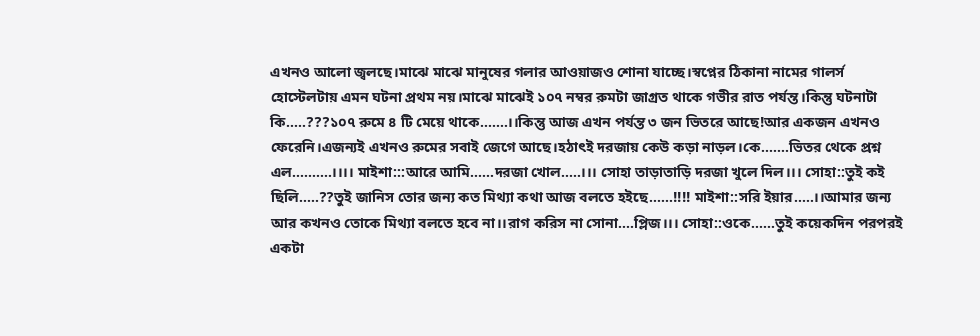এখনও আলো জ্বলছে।মাঝে মাঝে মানুষের গলার আওয়াজও শোনা যাচ্ছে।স্বপ্নের ঠিকানা নামের গালর্স হোস্টেলটায় এমন ঘটনা প্রথম নয়।মাঝে মাঝেই ১০৭ নম্বর রুমটা জাগ্রত থাকে গভীর রাত পর্যন্ত।কিন্তু ঘটনাটা কি.....???১০৭ রুমে ৪ টি মেয়ে থাকে.......।।কিন্তু আজ এখন পর্যন্ত ৩ জন ভিতরে আছে!আর একজন এখনও ফেরেনি।এজন্যই এখনও রুমের সবাই জেগে আছে।হঠাৎই দরজায় কেউ কড়া নাড়ল।কে.......ভিতর থেকে প্রশ্ন এল..........।।।। মাইশা:::আরে আমি......দরজা খোল.....।।। সোহা তাড়াতাড়ি দরজা খুলে দিল।।। সোহা::তুই কই ছিলি.....??তুই জানিস তোর জন্য কত মিথ্যা কথা আজ বলতে হইছে......!!!! মাইশা::সরি ইয়ার.....।।আমার জন্য আর কখনও তোকে মিথ্যা বলতে হবে না।।রাগ করিস না সোনা....প্লিজ।।। সোহা::ওকে......তুই কয়েকদিন পরপরই একটা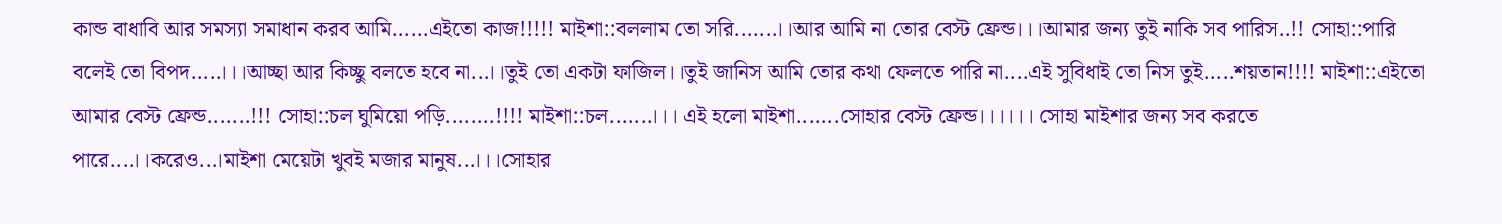কান্ড বাধাবি আর সমস্যা সমাধান করব আমি......এইতো কাজ!!!!! মাইশা::বললাম তো সরি.......।।আর আমি না তোর বেস্ট ফ্রেন্ড।।।আমার জন্য তুই নাকি সব পারিস..!! সোহা::পারি বলেই তো বিপদ.....।।।আচ্ছা আর কিচ্ছু বলতে হবে না...।।তুই তো একটা ফাজিল।।তুই জানিস আমি তোর কথা ফেলতে পারি না....এই সুবিধাই তো নিস তুই.....শয়তান!!!! মাইশা::এইতো আমার বেস্ট ফ্রেন্ড.......!!! সোহা::চল ঘুমিয়ো পড়ি........!!!! মাইশা::চল.......।।। এই হলো মাইশা.......সোহার বেস্ট ফ্রেন্ড।।।।।। সোহা মাইশার জন্য সব করতে পারে....।।করেও...।মাইশা মেয়েটা খুবই মজার মানুষ...।।।সোহার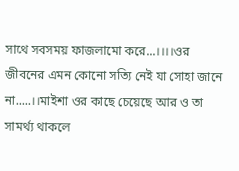সাথে সবসময় ফাজলামো করে...।।।।ওর জীবনের এমন কোনো সত্যি নেই যা সোহা জানে না.....।।মাইশা ওর কাছে চেয়েছে আর ও তা সামর্থ্য থাকলে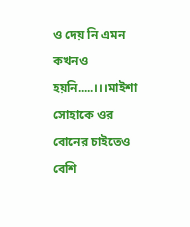ও দেয় নি এমন কখনও হয়নি.....।।।মাইশা সোহাকে ওর বোনের চাইতেও বেশি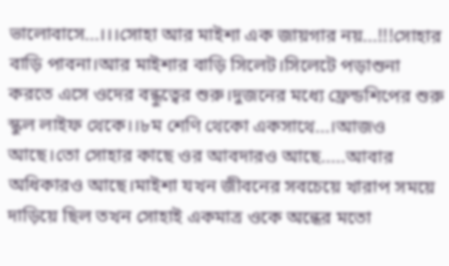ভালোবাসে...।।।সোহা আর মাইশা এক জায়গার নয়...!!!সোহার বাড়ি পাবনা।আর মাইশার বাড়ি সিলেট।সিলেটে পড়াশুনা করতে এসে ওদের বন্ধুত্বের শুরু।দুজনের মধ্যে ফ্রেন্ডশিপের শুরু স্কুল লাইফ থেকে।।৮ম শেণি থেকো একসাথে...।আজও আছে।তো সোহার কাছে ওর আবদারও আছে.....আবার অধিকারও আছে।মাইশা যখন জীবনের সবচেয়ে খারাপ সময়ে দাড়িয়ে ছিল তখন সোহাই একমাত্র ওকে অন্ধের মতো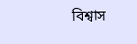বিশ্বাস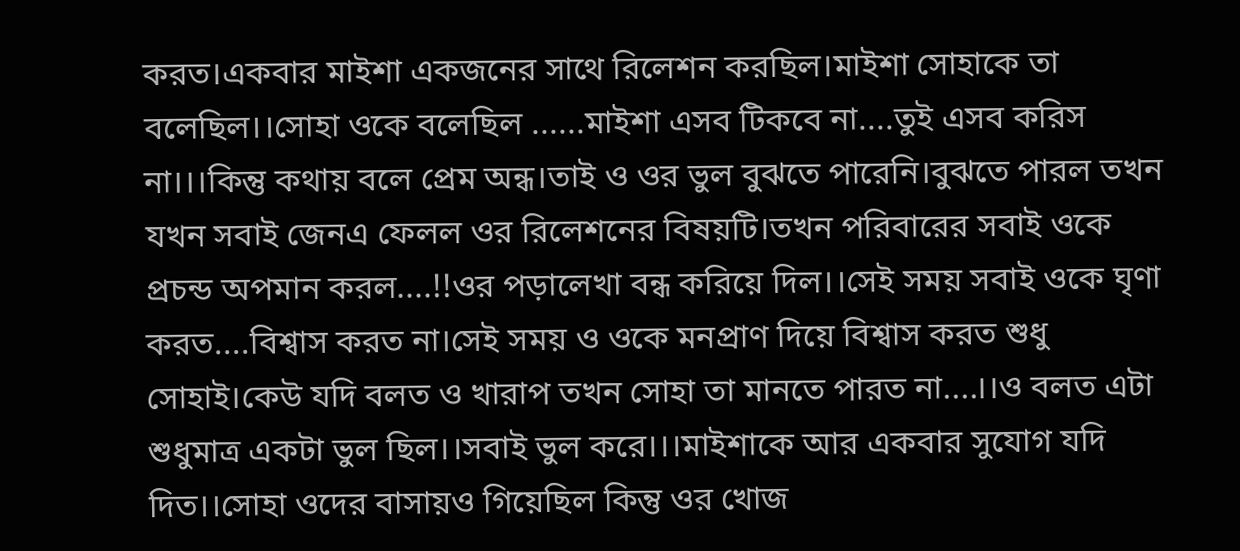করত।একবার মাইশা একজনের সাথে রিলেশন করছিল।মাইশা সোহাকে তা বলেছিল।।সোহা ওকে বলেছিল ......মাইশা এসব টিকবে না....তুই এসব করিস না।।।কিন্তু কথায় বলে প্রেম অন্ধ।তাই ও ওর ভুল বুঝতে পারেনি।বুঝতে পারল তখন যখন সবাই জেনএ ফেলল ওর রিলেশনের বিষয়টি।তখন পরিবারের সবাই ওকে প্রচন্ড অপমান করল....!!ওর পড়ালেখা বন্ধ করিয়ে দিল।।সেই সময় সবাই ওকে ঘৃণা করত....বিশ্বাস করত না।সেই সময় ও ওকে মনপ্রাণ দিয়ে বিশ্বাস করত শুধু সোহাই।কেউ যদি বলত ও খারাপ তখন সোহা তা মানতে পারত না....।।ও বলত এটা শুধুমাত্র একটা ভুল ছিল।।সবাই ভুল করে।।।মাইশাকে আর একবার সুযোগ যদি দিত।।সোহা ওদের বাসায়ও গিয়েছিল কিন্তু ওর খোজ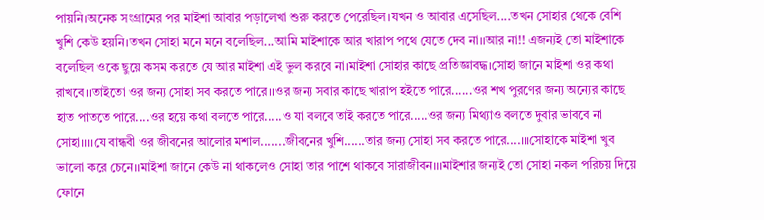পায়নি।অনেক সংগ্রামের পর মাইশা আবার পড়ালেখা শুরু করতে পেরেছিল।যখন ও আবার এসেছিল....তখন সোহার থেকে বেশি খুশি কেউ হয়নি।তখন সোহা মনে মনে বলেছিল...আমি মাইশাকে আর খারাপ পথে যেতে দেব না।।আর না!! এজন্যই তো মাইশাকে বলেছিল ওকে ছুয়ে কসম করতে যে আর মাইশা এই ভুল করবে না।মাইশা সোহার কাছে প্রতিজ্ঞাবদ্ধ।সোহা জানে মাইশা ওর কথা রাখবে।।তাইতো ওর জন্য সোহা সব করতে পারে।।ওর জন্য সবার কাছে খারাপ হইতে পারে......ওর শখ পুরণের জন্য অন্যের কাছে হাত পাততে পারে....ওর হয়ে কথা বলতে পারে.....ও যা বলবে তাই করতে পারে.....ওর জন্য মিথ্যাও বলতে দুবার ভাববে না সোহা।।।।যে বান্ধবী ওর জীবনের আলোর মশাল.......জীবনের খুশি......তার জন্য সোহা সব করতে পারে....।।।সোহাকে মাইশা খুব ভালো করে চেনে।।মাইশা জানে কেউ না থাকলেও সোহা তার পাশে থাকবে সারাজীবন।।।মাইশার জন্যই তো সোহা নকল পরিচয় দিয়ে ফোনে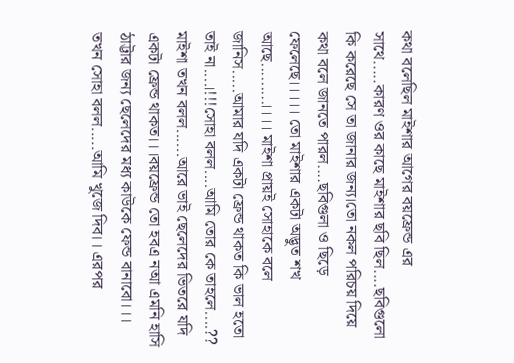কথা বলেছিল মাইশার আগের বয়ফ্রেন্ড এর সাথে.....কারণ ওর কাছে মাইশার ছবি ছিল....ছবিগুলো কি করেছে সে তা জানার জন্য।তো নকল পরিচয় দিয়ে কথা বলে জানতে পারল....ছবিগুলা ও ছিড়ে ফেলেছে।।।।। তো মাইশার একটা অদ্ভুত শখ আছে.........।।।। মাইশা প্রায়ই সোহাকে বলে জানিস.....আমার যদি একটা ফ্রেন্ড থাকত কি ভাল হতো তাই না....।!!!সোহা বলল....আমি তোর কে তাহলে....?? মাইশা তখন বলল......আরে ভাই ছেলেদের ভিতরে যদি একটা ফ্রেন্ড থাকত।।।বয়ফ্রেন্ড তো হবএ নআ এমনি হাসি ঠাট্টার জন্য ছেলেদের মধ্য কাউকে ফেন্ড বানাবো।।। তখন সোহা বলল.....আমি খুজে দিব।। এরপর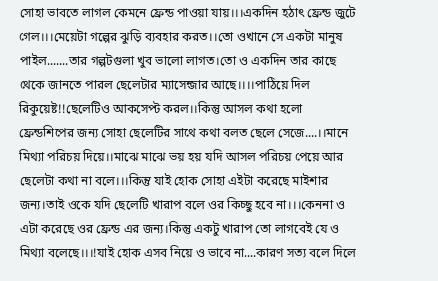সোহা ভাবতে লাগল কেমনে ফ্রেন্ড পাওয়া যায়।।।একদিন হঠাৎ ফ্রেন্ড জুটে গেল।।।মেয়েটা গল্পের ঝুড়ি ব্যবহার করত।।তো ওখানে সে একটা মানুষ পাইল.......তার গল্পটগুলা খুব ভালো লাগত।তো ও একদিন তার কাছে থেকে জানতে পারল ছেলেটার ম্যাসেন্জার আছে।।।।পাঠিয়ে দিল রিকুয়েষ্ট!!ছেলেটিও আকসেপ্ট করল।।কিন্তু আসল কথা হলো ফ্রেন্ডশিপের জন্য সোহা ছেলেটির সাথে কথা বলত ছেলে সেজে....।।মানে মিথ্যা পরিচয় দিয়ে।।মাঝে মাঝে ভয় হয় যদি আসল পরিচয় পেয়ে আর ছেলেটা কথা না বলে।।।কিন্তু যাই হোক সোহা এইটা করেছে মাইশার জন্য।তাই ওকে যদি ছেলেটি খারাপ বলে ওর কিচ্ছু হবে না।।।কেননা ও এটা করেছে ওর ফ্রেন্ড এর জন্য।কিন্তু একটু খারাপ তো লাগবেই যে ও মিথ্যা বলেছে।।।!যাই হোক এসব নিয়ে ও ভাবে না....কারণ সত্য বলে দিলে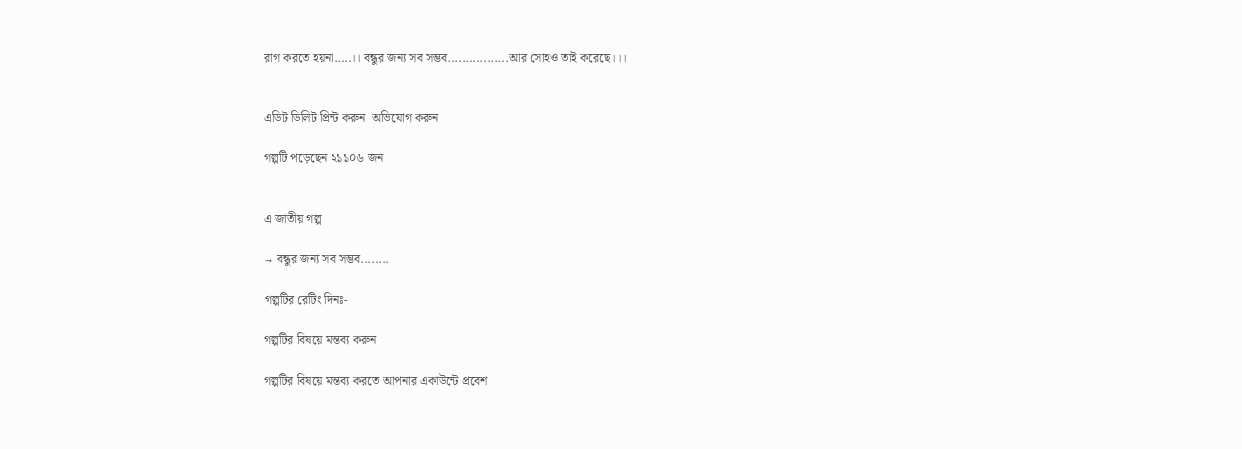রাগ করতে হয়না.....।। বন্ধুর জন্য সব সম্ভব.................আর সোহও তাই করেছে।।।


এডিট ডিলিট প্রিন্ট করুন  অভিযোগ করুন

গল্পটি পড়েছেন ২১১০৬ জন


এ জাতীয় গল্প

→ বন্ধুর জন্য সব সম্ভব........

গল্পটির রেটিং দিনঃ-

গল্পটির বিষয়ে মন্তব্য করুন

গল্পটির বিষয়ে মন্তব্য করতে আপনার একাউন্টে প্রবেশ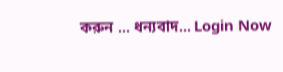করুন ... ধন্যবাদ... Login Now